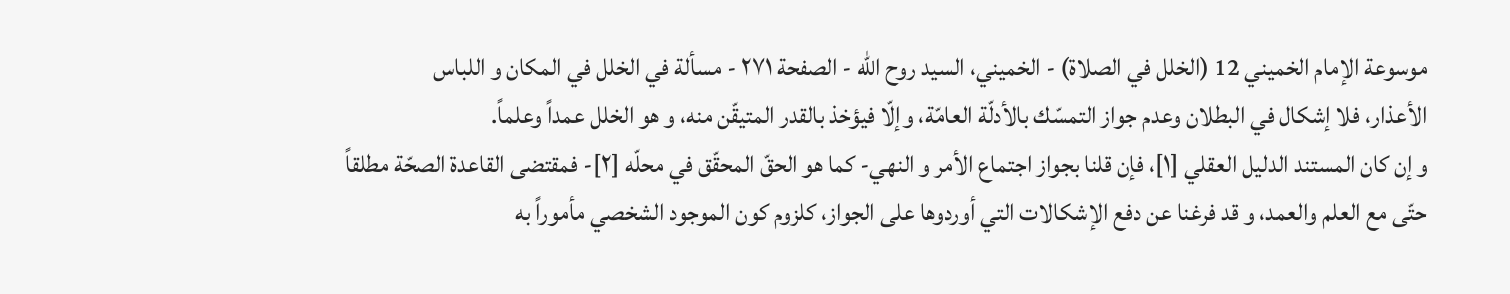موسوعة الإمام الخميني 12 (الخلل في الصلاة) - الخميني، السيد روح الله - الصفحة ٢٧١ - مسألة في الخلل في المكان و اللباس
الأعذار، فلا إشكال في البطلان وعدم جواز التمسّك بالأدلّة العامّة، وإلّا فيؤخذ بالقدر المتيقّن منه، و هو الخلل عمداً وعلماً.
و إن كان المستند الدليل العقلي [١]، فإن قلنا بجواز اجتماع الأمر و النهي- كما هو الحقّ المحقّق في محلّه [٢]- فمقتضى القاعدة الصحّة مطلقاً حتّى مع العلم والعمد، و قد فرغنا عن دفع الإشكالات التي أوردوها على الجواز، كلزوم كون الموجود الشخصي مأموراً به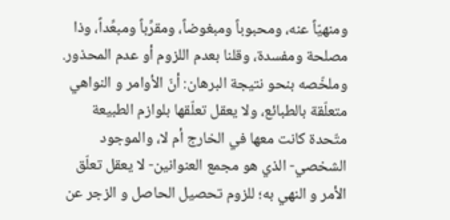ومنهيّاً عنه، ومحبوباً ومبغوضاً، ومقرِّباً ومبعِّداً، وذا مصلحة ومفسدة، وقلنا بعدم اللزوم أو عدم المحذور.
وملخّصه بنحو نتيجة البرهان: أنّ الأوامر و النواهي متعلّقة بالطبائع، ولا يعقل تعلّقها بلوازم الطبيعة متّحدة كانت معها في الخارج أم لا، والموجود الشخصي- الذي هو مجمع العنوانين- لا يعقل تعلّق الأمر و النهي به؛ للزوم تحصيل الحاصل و الزجر عن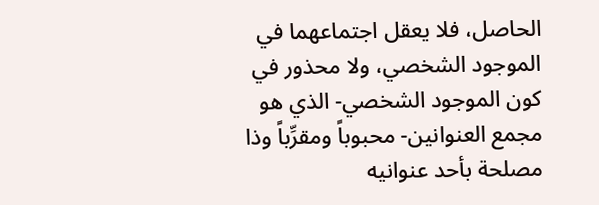الحاصل، فلا يعقل اجتماعهما في الموجود الشخصي، ولا محذور في كون الموجود الشخصي- الذي هو مجمع العنوانين- محبوباً ومقرِّباً وذا مصلحة بأحد عنوانيه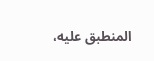المنطبق عليه،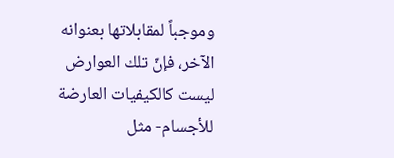وموجباً لمقابلاتها بعنوانه الآخر، فإنّ تلك العوارض ليست كالكيفيات العارضة للأجسام- مثل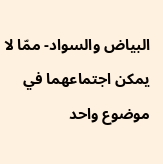البياض والسواد- ممّا لا يمكن اجتماعهما في موضوع واحد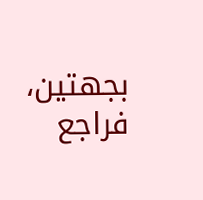بجهتين، فراجع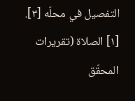التفصيل في محلّه [٣].
[١] الصلاة (تقريرات المحقّق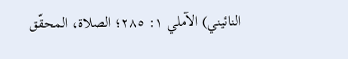النائيني) الآملي ١: ٢٨٥؛ الصلاة، المحقّق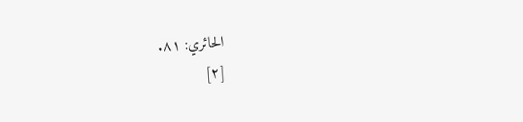الحائري: ٨١.
[٢]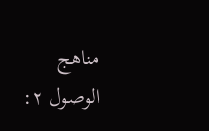مناهج الوصول ٢: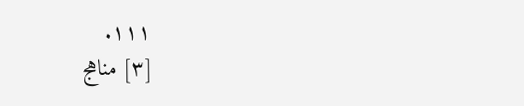١١١.
[٣] مناهج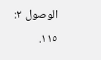الوصول ٢: ١١٥.